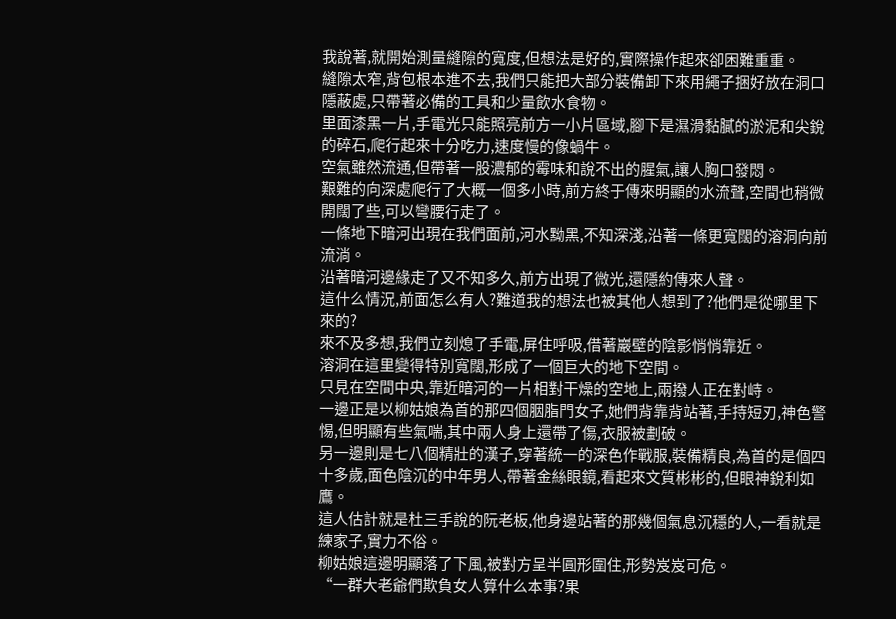我說著,就開始測量縫隙的寬度,但想法是好的,實際操作起來卻困難重重。
縫隙太窄,背包根本進不去,我們只能把大部分裝備卸下來用繩子捆好放在洞口隱蔽處,只帶著必備的工具和少量飲水食物。
里面漆黑一片,手電光只能照亮前方一小片區域,腳下是濕滑黏膩的淤泥和尖銳的碎石,爬行起來十分吃力,速度慢的像蝸牛。
空氣雖然流通,但帶著一股濃郁的霉味和說不出的腥氣,讓人胸口發悶。
艱難的向深處爬行了大概一個多小時,前方終于傳來明顯的水流聲,空間也稍微開闊了些,可以彎腰行走了。
一條地下暗河出現在我們面前,河水黝黑,不知深淺,沿著一條更寬闊的溶洞向前流淌。
沿著暗河邊緣走了又不知多久,前方出現了微光,還隱約傳來人聲。
這什么情況,前面怎么有人?難道我的想法也被其他人想到了?他們是從哪里下來的?
來不及多想,我們立刻熄了手電,屏住呼吸,借著巖壁的陰影悄悄靠近。
溶洞在這里變得特別寬闊,形成了一個巨大的地下空間。
只見在空間中央,靠近暗河的一片相對干燥的空地上,兩撥人正在對峙。
一邊正是以柳姑娘為首的那四個胭脂門女子,她們背靠背站著,手持短刃,神色警惕,但明顯有些氣喘,其中兩人身上還帶了傷,衣服被劃破。
另一邊則是七八個精壯的漢子,穿著統一的深色作戰服,裝備精良,為首的是個四十多歲,面色陰沉的中年男人,帶著金絲眼鏡,看起來文質彬彬的,但眼神銳利如鷹。
這人估計就是杜三手說的阮老板,他身邊站著的那幾個氣息沉穩的人,一看就是練家子,實力不俗。
柳姑娘這邊明顯落了下風,被對方呈半圓形圍住,形勢岌岌可危。
“一群大老爺們欺負女人算什么本事?果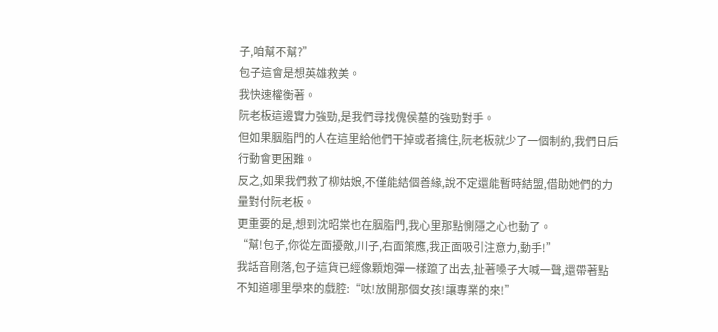子,咱幫不幫?”
包子這會是想英雄救美。
我快速權衡著。
阮老板這邊實力強勁,是我們尋找傀侯墓的強勁對手。
但如果胭脂門的人在這里給他們干掉或者擒住,阮老板就少了一個制約,我們日后行動會更困難。
反之,如果我們救了柳姑娘,不僅能結個善緣,說不定還能暫時結盟,借助她們的力量對付阮老板。
更重要的是,想到沈昭棠也在胭脂門,我心里那點惻隱之心也動了。
“幫!包子,你從左面擾敵,川子,右面策應,我正面吸引注意力,動手!”
我話音剛落,包子這貨已經像顆炮彈一樣躥了出去,扯著嗓子大喊一聲,還帶著點不知道哪里學來的戲腔:“呔!放開那個女孩!讓專業的來!”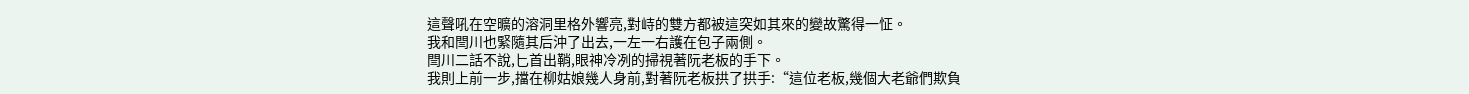這聲吼在空曠的溶洞里格外響亮,對峙的雙方都被這突如其來的變故驚得一怔。
我和閆川也緊隨其后沖了出去,一左一右護在包子兩側。
閆川二話不說,匕首出鞘,眼神冷冽的掃視著阮老板的手下。
我則上前一步,擋在柳姑娘幾人身前,對著阮老板拱了拱手:“這位老板,幾個大老爺們欺負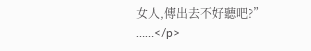女人,傳出去不好聽吧?”
……</p>